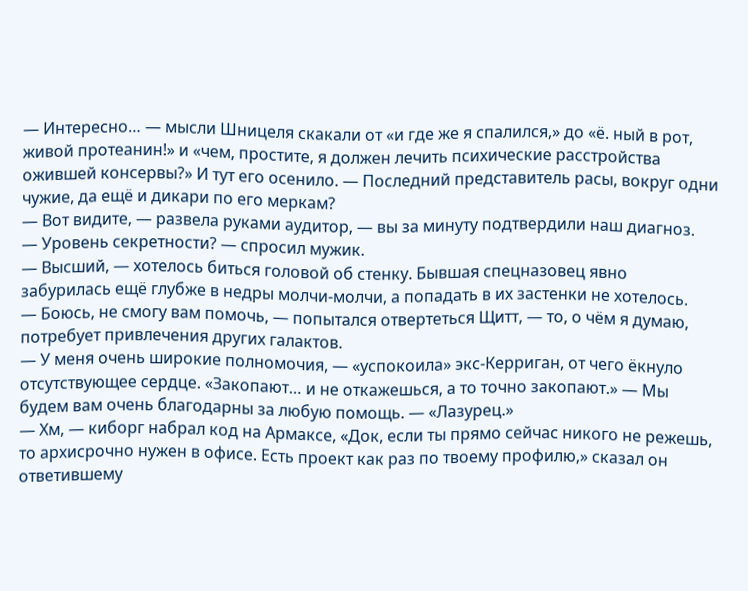— Интересно… — мысли Шницеля скакали от «и где же я спалился,» до «ё. ный в рот, живой протеанин!» и «чем, простите, я должен лечить психические расстройства ожившей консервы?» И тут его осенило. — Последний представитель расы, вокруг одни чужие, да ещё и дикари по его меркам?
— Вот видите, — развела руками аудитор, — вы за минуту подтвердили наш диагноз.
— Уровень секретности? — спросил мужик.
— Высший, — хотелось биться головой об стенку. Бывшая спецназовец явно забурилась ещё глубже в недры молчи-молчи, а попадать в их застенки не хотелось.
— Боюсь, не смогу вам помочь, — попытался отвертеться Щитт, — то, о чём я думаю, потребует привлечения других галактов.
— У меня очень широкие полномочия, — «успокоила» экс-Керриган, от чего ёкнуло отсутствующее сердце. «Закопают… и не откажешься, а то точно закопают.» — Мы будем вам очень благодарны за любую помощь. — «Лазурец.»
— Хм, — киборг набрал код на Армаксе, «Док, если ты прямо сейчас никого не режешь, то архисрочно нужен в офисе. Есть проект как раз по твоему профилю,» сказал он ответившему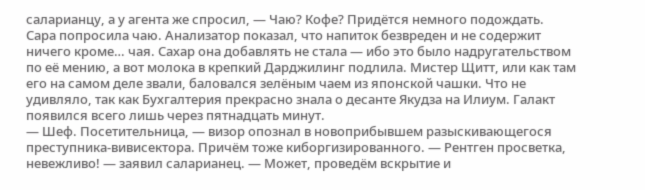саларианцу, а у агента же спросил, — Чаю? Кофе? Придётся немного подождать.
Сара попросила чаю. Анализатор показал, что напиток безвреден и не содержит ничего кроме… чая. Сахар она добавлять не стала — ибо это было надругательством по её мению, а вот молока в крепкий Дарджилинг подлила. Мистер Щитт, или как там его на самом деле звали, баловался зелёным чаем из японской чашки. Что не удивляло, так как Бухгалтерия прекрасно знала о десанте Якудза на Илиум. Галакт появился всего лишь через пятнадцать минут.
— Шеф. Посетительница, — визор опознал в новоприбывшем разыскивающегося преступника-вивисектора. Причём тоже киборгизированного. — Рентген просветка, невежливо! — заявил саларианец. — Может, проведём вскрытие и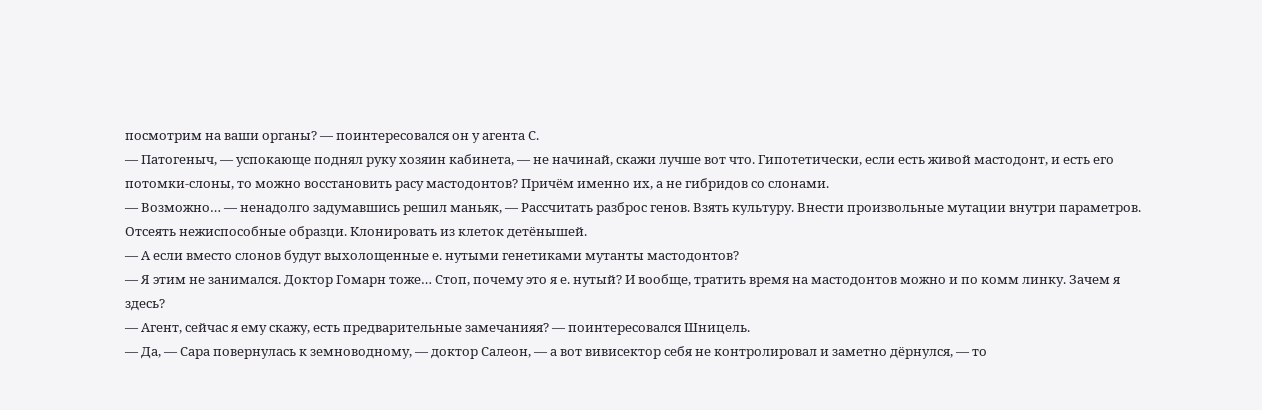посмотрим на ваши органы? — поинтересовался он у агента С.
— Патогеныч, — успокающе поднял руку хозяин кабинета, — не начинай, скажи лучше вот что. Гипотетически, если есть живой мастодонт, и есть его потомки-слоны, то можно восстановить расу мастодонтов? Причём именно их, а не гибридов со слонами.
— Возможно… — ненадолго задумавшись решил маньяк, — Рассчитать разброс генов. Взять культуру. Внести произвольные мутации внутри параметров. Отсеять нежиспособные образци. Клонировать из клеток детёнышей.
— А если вместо слонов будут выхолощенные е. нутыми генетиками мутанты мастодонтов?
— Я этим не занимался. Доктор Гомарн тоже… Стоп, почему это я е. нутый? И вообще, тратить время на мастодонтов можно и по комм линку. Зачем я здесь?
— Агент, сейчас я ему скажу, есть предварительные замечанияя? — поинтересовался Шницель.
— Да, — Сара повернулась к земноводному, — доктор Салеон, — а вот вивисектор себя не контролировал и заметно дёрнулся, — то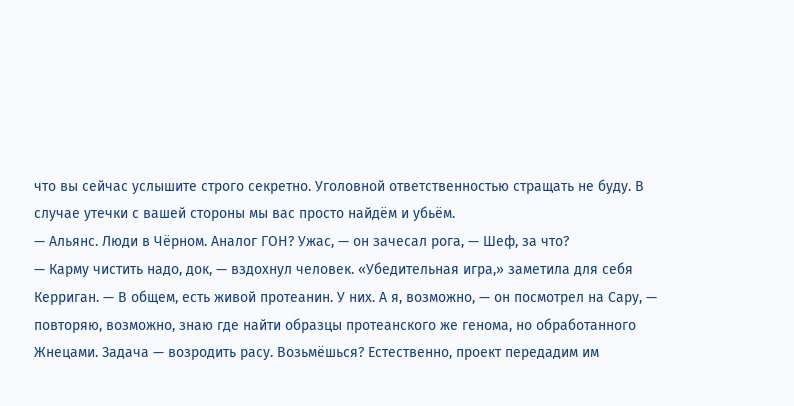что вы сейчас услышите строго секретно. Уголовной ответственностью стращать не буду. В случае утечки с вашей стороны мы вас просто найдём и убьём.
— Альянс. Люди в Чёрном. Аналог ГОН? Ужас, — он зачесал рога, — Шеф, за что?
— Карму чистить надо, док, — вздохнул человек. «Убедительная игра,» заметила для себя Керриган. — В общем, есть живой протеанин. У них. А я, возможно, — он посмотрел на Сару, — повторяю, возможно, знаю где найти образцы протеанского же генома, но обработанного Жнецами. Задача — возродить расу. Возьмёшься? Естественно, проект передадим им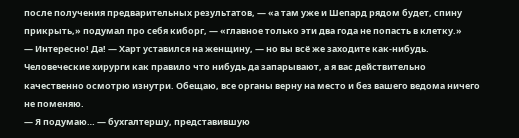после получения предварительных результатов, — «а там уже и Шепард рядом будет, спину прикрыть,» подумал про себя киборг, — «главное только эти два года не попасть в клетку.»
— Интересно! Да! — Харт уставился на женщину, — но вы всё же заходите как-нибудь. Человеческие хирурги как правило что нибудь да запарывают, а я вас действительно качественно осмотрю изнутри. Обещаю, все органы верну на место и без вашего ведома ничего не поменяю.
— Я подумаю… — бухгалтершу, представившую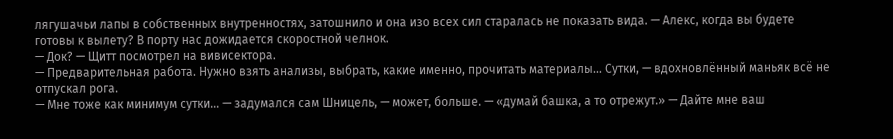лягушачьи лапы в собственных внутренностях, затошнило и она изо всех сил старалась не показать вида. — Алекс, когда вы будете готовы к вылету? В порту нас дожидается скоростной челнок.
— Док? — Щитт посмотрел на вивисектора.
— Предварительная работа. Нужно взять анализы, выбрать, какие именно, прочитать материалы… Сутки, — вдохновлённый маньяк всё не отпускал рога.
— Мне тоже как минимум сутки… — задумался сам Шницель, — может, больше. — «думай башка, а то отрежут.» — Дайте мне ваш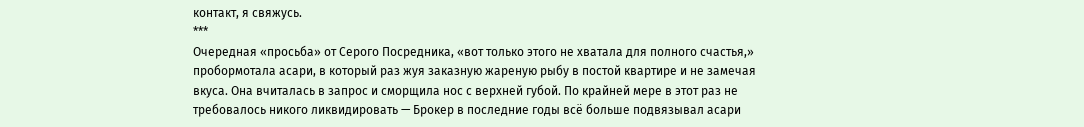контакт, я свяжусь.
***
Очередная «просьба» от Серого Посредника, «вот только этого не хватала для полного счастья,» пробормотала асари, в который раз жуя заказную жареную рыбу в постой квартире и не замечая вкуса. Она вчиталась в запрос и сморщила нос с верхней губой. По крайней мере в этот раз не требовалось никого ликвидировать — Брокер в последние годы всё больше подвязывал асари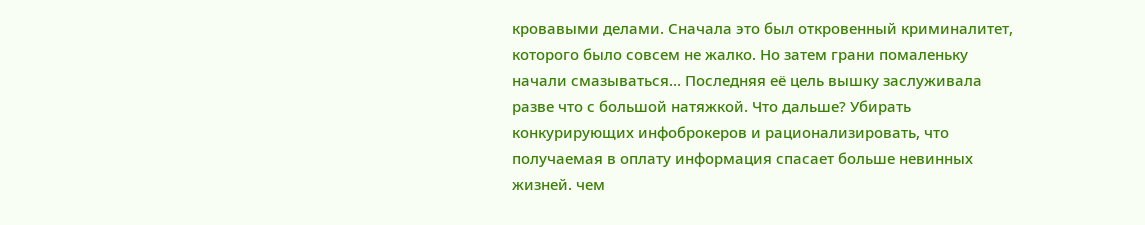кровавыми делами. Сначала это был откровенный криминалитет, которого было совсем не жалко. Но затем грани помаленьку начали смазываться… Последняя её цель вышку заслуживала разве что с большой натяжкой. Что дальше? Убирать конкурирующих инфоброкеров и рационализировать, что получаемая в оплату информация спасает больше невинных жизней. чем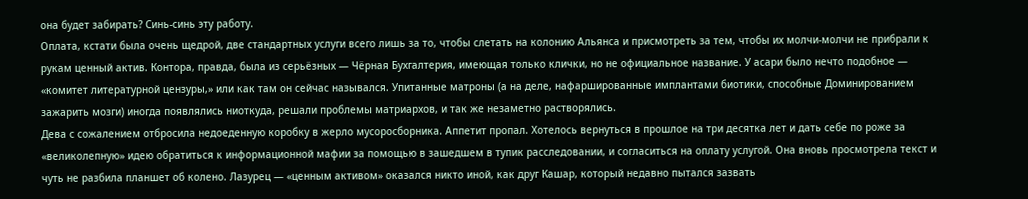она будет забирать? Синь-синь эту работу.
Оплата, кстати была очень щедрой, две стандартных услуги всего лишь за то, чтобы слетать на колонию Альянса и присмотреть за тем, чтобы их молчи-молчи не прибрали к рукам ценный актив. Контора, правда, была из серьёзных — Чёрная Бухгалтерия, имеющая только клички, но не официальное название. У асари было нечто подобное — «комитет литературной цензуры,» или как там он сейчас назывался. Упитанные матроны (а на деле, нафаршированные имплантами биотики, способные Доминированием зажарить мозги) иногда появлялись ниоткуда, решали проблемы матриархов, и так же незаметно растворялись.
Дева с сожалением отбросила недоеденную коробку в жерло мусоросборника. Аппетит пропал. Хотелось вернуться в прошлое на три десятка лет и дать себе по роже за «великолепную» идею обратиться к информационной мафии за помощью в зашедшем в тупик расследовании, и согласиться на оплату услугой. Она вновь просмотрела текст и чуть не разбила планшет об колено. Лазурец — «ценным активом» оказался никто иной, как друг Кашар, который недавно пытался зазвать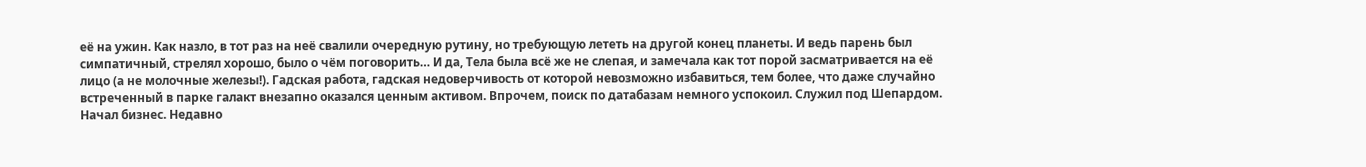её на ужин. Как назло, в тот раз на неё свалили очередную рутину, но требующую лететь на другой конец планеты. И ведь парень был симпатичный, стрелял хорошо, было о чём поговорить… И да, Тела была всё же не слепая, и замечала как тот порой засматривается на её лицо (а не молочные железы!). Гадская работа, гадская недоверчивость от которой невозможно избавиться, тем более, что даже случайно встреченный в парке галакт внезапно оказался ценным активом. Впрочем, поиск по датабазам немного успокоил. Служил под Шепардом. Начал бизнес. Недавно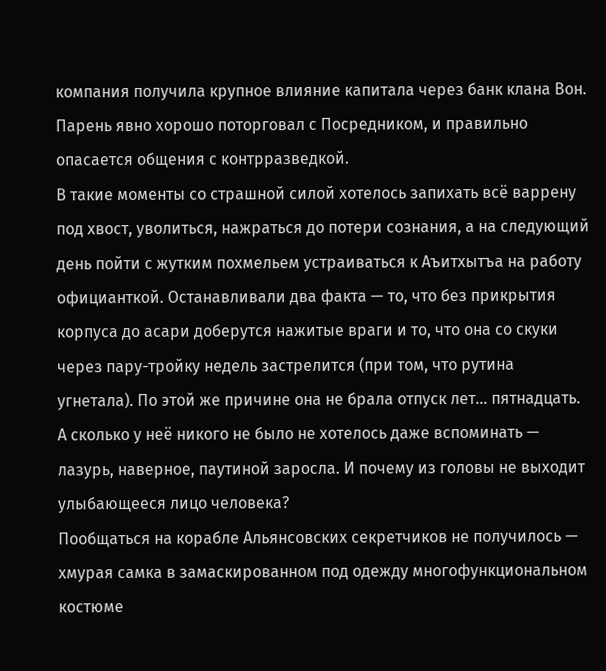компания получила крупное влияние капитала через банк клана Вон. Парень явно хорошо поторговал с Посредником, и правильно опасается общения с контрразведкой.
В такие моменты со страшной силой хотелось запихать всё варрену под хвост, уволиться, нажраться до потери сознания, а на следующий день пойти с жутким похмельем устраиваться к Аъитхытъа на работу официанткой. Останавливали два факта — то, что без прикрытия корпуса до асари доберутся нажитые враги и то, что она со скуки через пару-тройку недель застрелится (при том, что рутина угнетала). По этой же причине она не брала отпуск лет… пятнадцать. А сколько у неё никого не было не хотелось даже вспоминать — лазурь, наверное, паутиной заросла. И почему из головы не выходит улыбающееся лицо человека?
Пообщаться на корабле Альянсовских секретчиков не получилось — хмурая самка в замаскированном под одежду многофункциональном костюме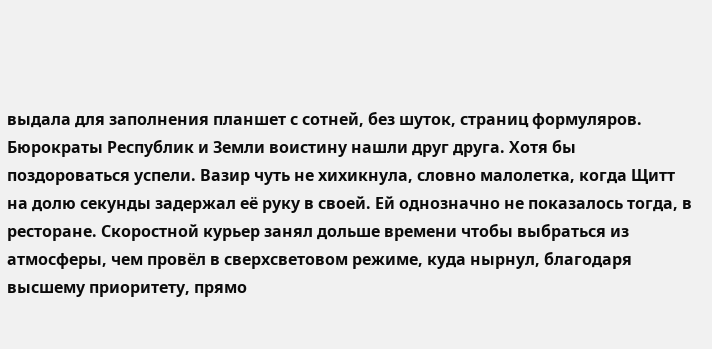выдала для заполнения планшет с сотней, без шуток, страниц формуляров. Бюрократы Республик и Земли воистину нашли друг друга. Хотя бы поздороваться успели. Вазир чуть не хихикнула, словно малолетка, когда Щитт на долю секунды задержал её руку в своей. Ей однозначно не показалось тогда, в ресторане. Скоростной курьер занял дольше времени чтобы выбраться из атмосферы, чем провёл в сверхсветовом режиме, куда нырнул, благодаря высшему приоритету, прямо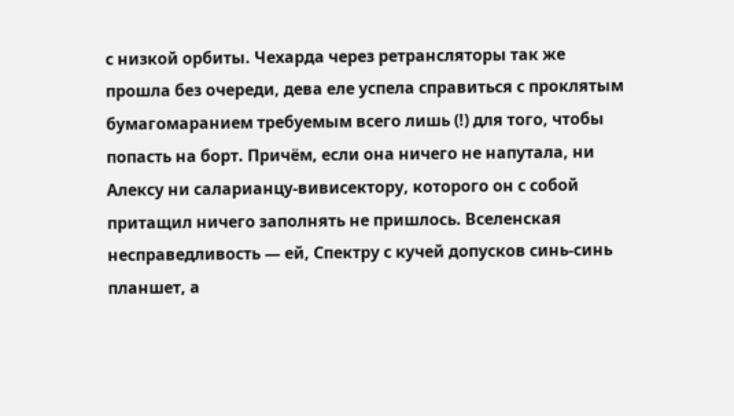с низкой орбиты. Чехарда через ретрансляторы так же прошла без очереди, дева еле успела справиться с проклятым бумагомаранием требуемым всего лишь (!) для того, чтобы попасть на борт. Причём, если она ничего не напутала, ни Алексу ни саларианцу-вивисектору, которого он с собой притащил ничего заполнять не пришлось. Вселенская несправедливость — ей, Спектру с кучей допусков синь-синь планшет, а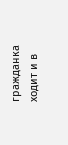гражданка ходит и в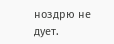ноздрю не дует.